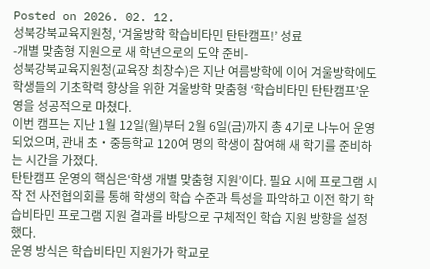Posted on 2026. 02. 12.
성북강북교육지원청, ‘겨울방학 학습비타민 탄탄캠프!’ 성료
-개별 맞춤형 지원으로 새 학년으로의 도약 준비-
성북강북교육지원청(교육장 최창수)은 지난 여름방학에 이어 겨울방학에도 학생들의 기초학력 향상을 위한 겨울방학 맞춤형 ‘학습비타민 탄탄캠프’운영을 성공적으로 마쳤다.
이번 캠프는 지난 1월 12일(월)부터 2월 6일(금)까지 총 4기로 나누어 운영되었으며, 관내 초・중등학교 120여 명의 학생이 참여해 새 학기를 준비하는 시간을 가졌다.
탄탄캠프 운영의 핵심은‘학생 개별 맞춤형 지원’이다. 필요 시에 프로그램 시작 전 사전협의회를 통해 학생의 학습 수준과 특성을 파악하고 이전 학기 학습비타민 프로그램 지원 결과를 바탕으로 구체적인 학습 지원 방향을 설정했다.
운영 방식은 학습비타민 지원가가 학교로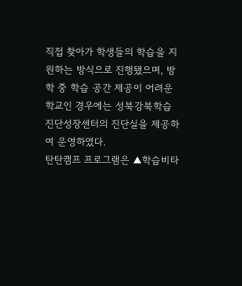직접 찾아가 학생들의 학습을 지원하는 방식으로 진행됐으며, 방학 중 학습 공간 제공이 어려운 학교인 경우에는 성북강북학습진단성장센터의 진단실을 제공하여 운영하였다.
탄탄캠프 프로그램은 ▲학습비타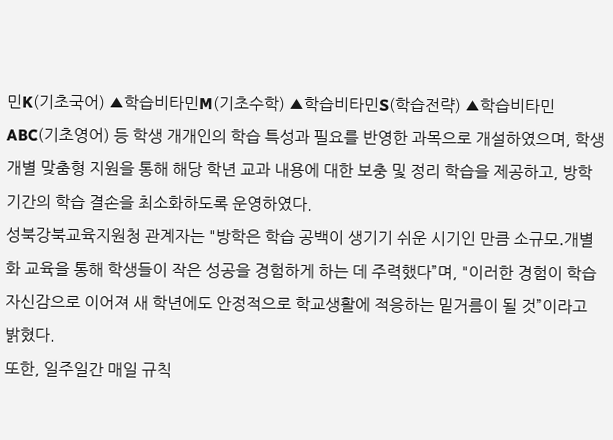민K(기초국어) ▲학습비타민M(기초수학) ▲학습비타민S(학습전략) ▲학습비타민ABC(기초영어) 등 학생 개개인의 학습 특성과 필요를 반영한 과목으로 개설하였으며, 학생 개별 맞춤형 지원을 통해 해당 학년 교과 내용에 대한 보충 및 정리 학습을 제공하고, 방학 기간의 학습 결손을 최소화하도록 운영하였다.
성북강북교육지원청 관계자는 "방학은 학습 공백이 생기기 쉬운 시기인 만큼 소규모․개별화 교육을 통해 학생들이 작은 성공을 경험하게 하는 데 주력했다”며, "이러한 경험이 학습 자신감으로 이어져 새 학년에도 안정적으로 학교생활에 적응하는 밑거름이 될 것”이라고 밝혔다.
또한, 일주일간 매일 규칙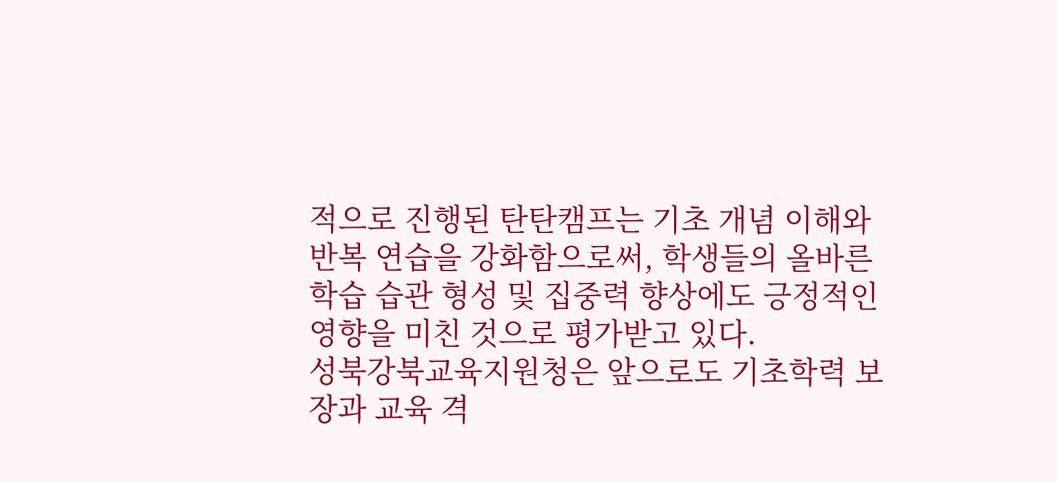적으로 진행된 탄탄캠프는 기초 개념 이해와 반복 연습을 강화함으로써, 학생들의 올바른 학습 습관 형성 및 집중력 향상에도 긍정적인 영향을 미친 것으로 평가받고 있다.
성북강북교육지원청은 앞으로도 기초학력 보장과 교육 격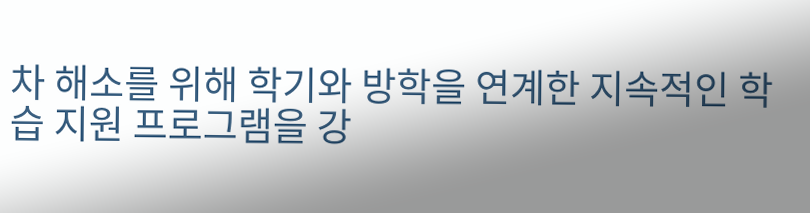차 해소를 위해 학기와 방학을 연계한 지속적인 학습 지원 프로그램을 강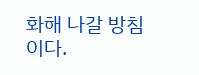화해 나갈 방침이다.